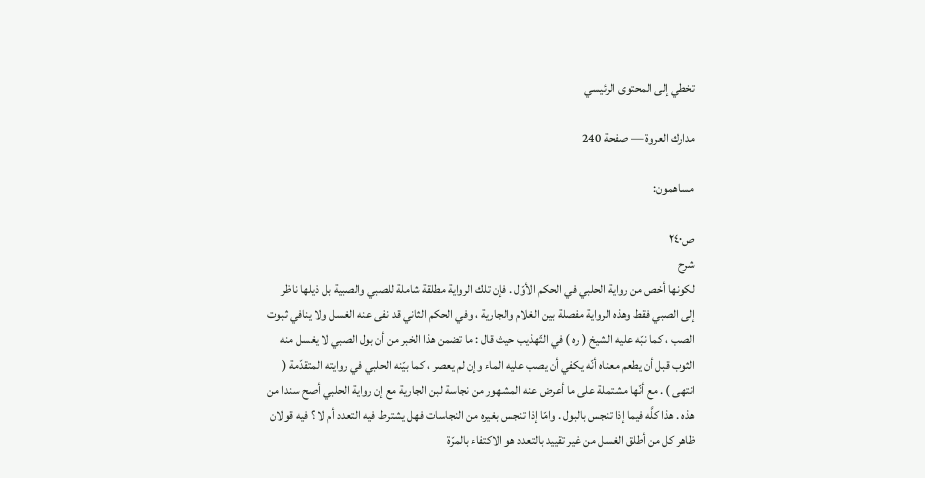تخطي إلى المحتوى الرئيسي

مدارك العروة — صفحة 240

مساهمون:

ص٢٤٠
شرح
لكونها أخص من رواية الحلبي في الحكم الأوّل . فإن تلك الرواية مطلقة شاملة للصبي والصبية بل ذيلها ناظر إلى الصبي فقط وهذه الرواية مفصلة بين الغلام والجارية ، وفي الحكم الثاني قد نفى عنه الغسل ولا ينافي ثبوت الصب ، كما نبّه عليه الشيخ ( ره ) في التّهذيب حيث قال : ما تضمن هذا الخبر من أن بول الصبي لا يغسل منه الثوب قبل أن يطعم معناه أنّه يكفي أن يصب عليه الماء وإن لم يعصر ، كما بيّنه الحلبي في روايته المتقدّمة ( انتهى ) . مع أنّها مشتملة على ما أعرض عنه المشهور من نجاسة لبن الجارية مع إن رواية الحلبي أصح سندا من هذه . هذا كلَّه فيما إذا تنجس بالبول . وامّا إذا تنجس بغيره من النجاسات فهل يشترط فيه التعدد أم لا ؟ فيه قولان ظاهر كل من أطلق الغسل من غير تقييد بالتعدد هو الاكتفاء بالمرّة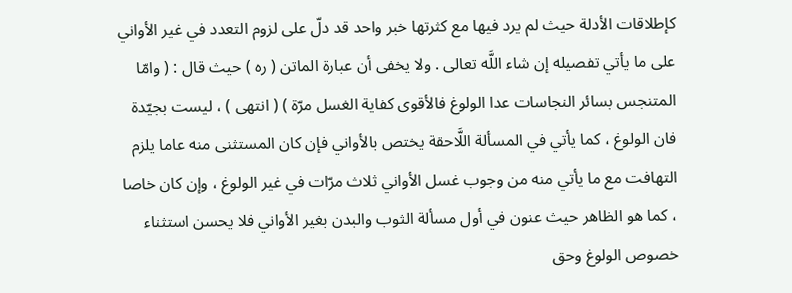كإطلاقات الأدلة حيث لم يرد فيها مع كثرتها خبر واحد قد دلّ على لزوم التعدد في غير الأواني على ما يأتي تفصيله إن شاء اللَّه تعالى . ولا يخفى أن عبارة الماتن ( ره ) حيث قال : ( وامّا المتنجس بسائر النجاسات عدا الولوغ فالأقوى كفاية الغسل مرّة ) ( انتهى ) ، ليست بجيّدة فان الولوغ ، كما يأتي في المسألة اللَّاحقة يختص بالأواني فإن كان المستثنى منه عاما يلزم التهافت مع ما يأتي منه من وجوب غسل الأواني ثلاث مرّات في غير الولوغ ، وإن كان خاصا ، كما هو الظاهر حيث عنون في أول مسألة الثوب والبدن بغير الأواني فلا يحسن استثناء خصوص الولوغ وحق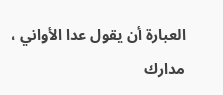العبارة أن يقول عدا الأواني ،
مدارك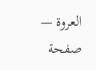العروة — صفحة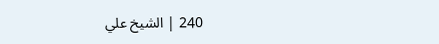240 | الشيخ علي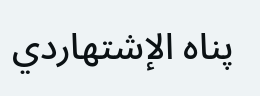پناه الإشتهاردي